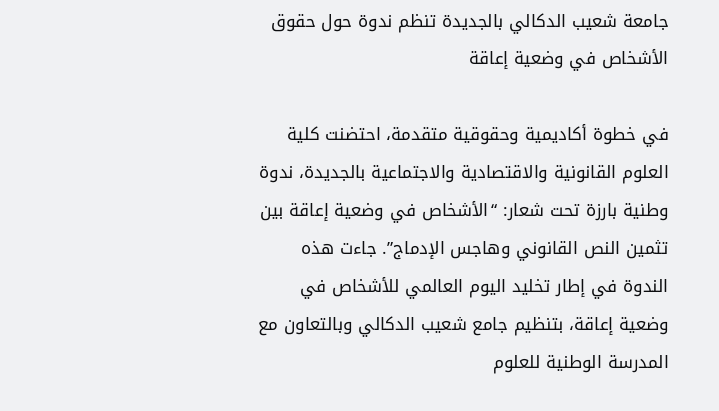جامعة شعيب الدكالي بالجديدة تنظم ندوة حول حقوق الأشخاص في وضعية إعاقة

في خطوة أكاديمية وحقوقية متقدمة، احتضنت كلية العلوم القانونية والاقتصادية والاجتماعية بالجديدة، ندوة وطنية بارزة تحت شعار: “الأشخاص في وضعية إعاقة بين تثمين النص القانوني وهاجس الإدماج”. جاءت هذه الندوة في إطار تخليد اليوم العالمي للأشخاص في وضعية إعاقة، بتنظيم جامع شعيب الدكالي وبالتعاون مع المدرسة الوطنية للعلوم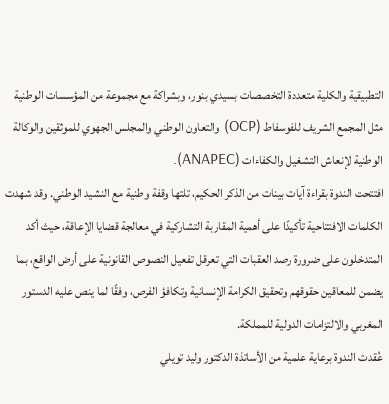التطبيقية والكلية متعددة التخصصات بسيدي بنور، وبشراكة مع مجموعة من المؤسسات الوطنية مثل المجمع الشريف للفوسفاط (OCP) والتعاون الوطني والمجلس الجهوي للموثقين والوكالة الوطنية لإنعاش التشغيل والكفاءات (ANAPEC).
افتتحت الندوة بقراءة آيات بينات من الذكر الحكيم، تلتها وقفة وطنية مع النشيد الوطني. وقد شهدت الكلمات الافتتاحية تأكيدًا على أهمية المقاربة التشاركية في معالجة قضايا الإعاقة، حيث أكد المتدخلون على ضرورة رصد العقبات التي تعرقل تفعيل النصوص القانونية على أرض الواقع، بما يضمن للمعاقين حقوقهم وتحقيق الكرامة الإنسانية وتكافؤ الفرص، وفقًا لما ينص عليه الدستور المغربي والالتزامات الدولية للمملكة.
عُقدت الندوة برعاية علمية من الأساتذة الدكتور وليد تويلي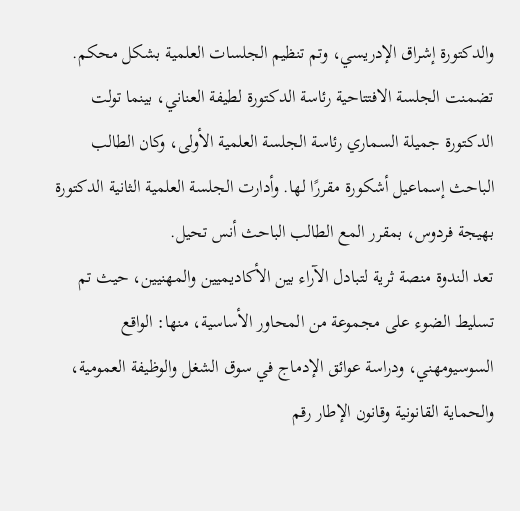والدكتورة إشراق الإدريسي، وتم تنظيم الجلسات العلمية بشكل محكم. تضمنت الجلسة الافتتاحية رئاسة الدكتورة لطيفة العناني، بينما تولت الدكتورة جميلة السماري رئاسة الجلسة العلمية الأولى، وكان الطالب الباحث إسماعيل أشكورة مقررًا لها. وأدارت الجلسة العلمية الثانية الدكتورة بهيجة فردوس، بمقرر المع الطالب الباحث أنس تحيل.
تعد الندوة منصة ثرية لتبادل الآراء بين الأكاديميين والمهنيين، حيث تم تسليط الضوء على مجموعة من المحاور الأساسية، منها: الواقع السوسيومهني، ودراسة عوائق الإدماج في سوق الشغل والوظيفة العمومية، والحماية القانونية وقانون الإطار رقم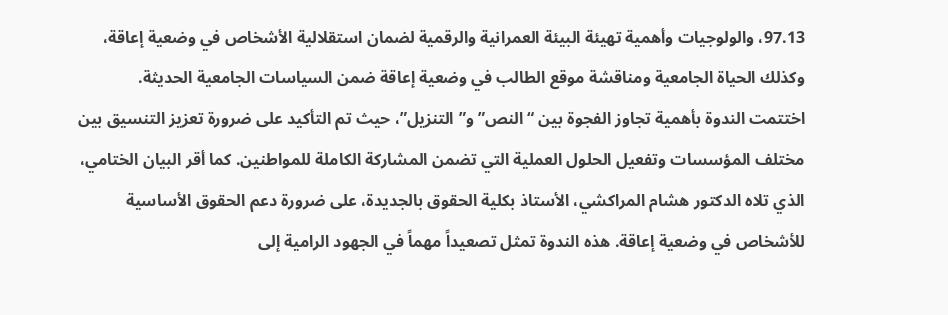97.13، والولوجيات وأهمية تهيئة البيئة العمرانية والرقمية لضمان استقلالية الأشخاص في وضعية إعاقة، وكذلك الحياة الجامعية ومناقشة موقع الطالب في وضعية إعاقة ضمن السياسات الجامعية الحديثة.
اختتمت الندوة بأهمية تجاوز الفجوة بين “النص” و”التنزيل”، حيث تم التأكيد على ضرورة تعزيز التنسيق بين مختلف المؤسسات وتفعيل الحلول العملية التي تضمن المشاركة الكاملة للمواطنين. كما أقر البيان الختامي، الذي تلاه الدكتور هشام المراكشي، الأستاذ بكلية الحقوق بالجديدة، على ضرورة دعم الحقوق الأساسية للأشخاص في وضعية إعاقة. هذه الندوة تمثل تصعيداً مهماً في الجهود الرامية إلى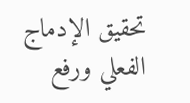تحقيق الإدماج الفعلي ورفع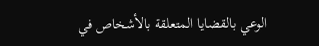الوعي بالقضايا المتعلقة بالأشخاص في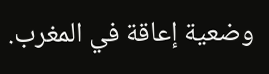وضعية إعاقة في المغرب.